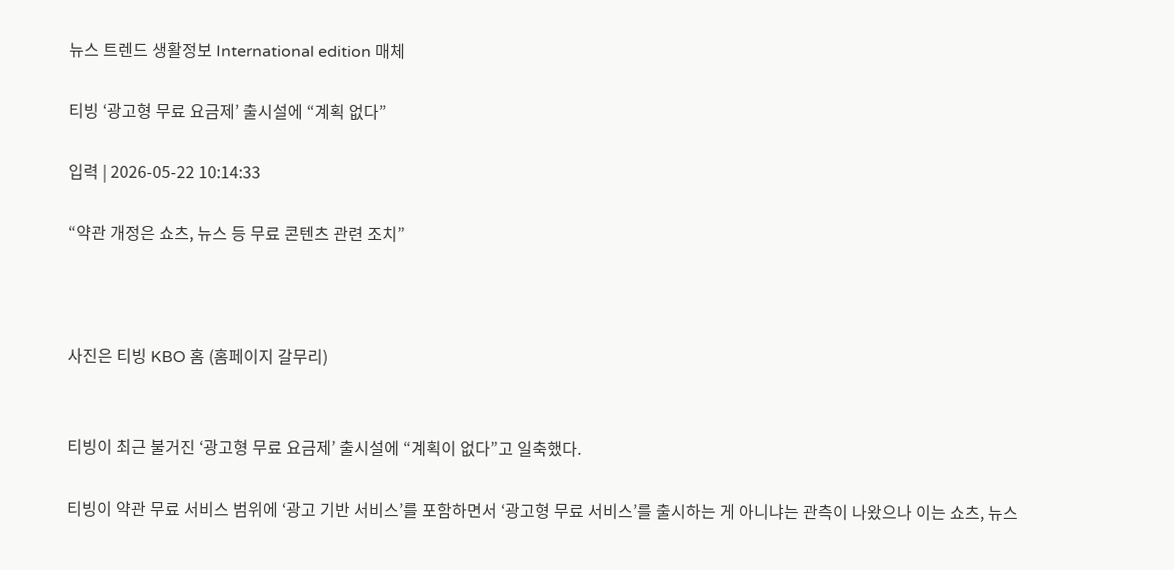뉴스 트렌드 생활정보 International edition 매체

티빙 ‘광고형 무료 요금제’ 출시설에 “계획 없다”

입력 | 2026-05-22 10:14:33

“약관 개정은 쇼츠, 뉴스 등 무료 콘텐츠 관련 조치”



사진은 티빙 KBO 홈 (홈페이지 갈무리)


티빙이 최근 불거진 ‘광고형 무료 요금제’ 출시설에 “계획이 없다”고 일축했다.

티빙이 약관 무료 서비스 범위에 ‘광고 기반 서비스’를 포함하면서 ‘광고형 무료 서비스’를 출시하는 게 아니냐는 관측이 나왔으나 이는 쇼츠, 뉴스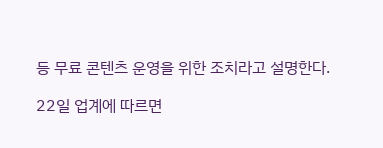등 무료 콘텐츠 운영을 위한 조치라고 설명한다.

22일 업계에 따르면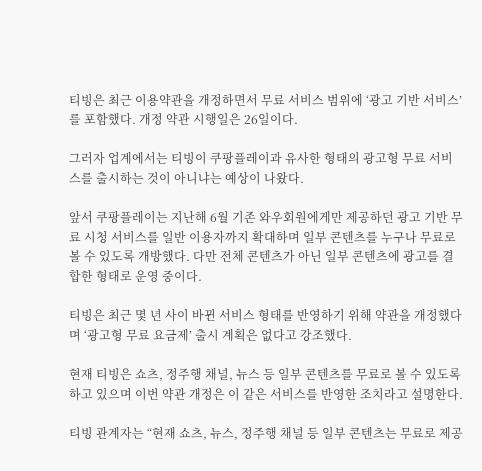티빙은 최근 이용약관을 개정하면서 무료 서비스 범위에 ‘광고 기반 서비스’를 포함했다. 개정 약관 시행일은 26일이다.

그러자 업계에서는 티빙이 쿠팡플레이과 유사한 형태의 광고형 무료 서비스를 출시하는 것이 아니냐는 예상이 나왔다.

앞서 쿠팡플레이는 지난해 6월 기존 와우회원에게만 제공하던 광고 기반 무료 시청 서비스를 일반 이용자까지 확대하며 일부 콘텐츠를 누구나 무료로 볼 수 있도록 개방했다. 다만 전체 콘텐츠가 아닌 일부 콘텐츠에 광고를 결합한 형태로 운영 중이다.

티빙은 최근 몇 년 사이 바뀐 서비스 형태를 반영하기 위해 약관을 개정했다며 ‘광고형 무료 요금제’ 출시 계획은 없다고 강조했다.

현재 티빙은 쇼츠, 정주행 채널, 뉴스 등 일부 콘텐츠를 무료로 볼 수 있도록 하고 있으며 이번 약관 개정은 이 같은 서비스를 반영한 조치라고 설명한다.

티빙 관계자는 “현재 쇼츠, 뉴스, 정주행 채널 등 일부 콘텐츠는 무료로 제공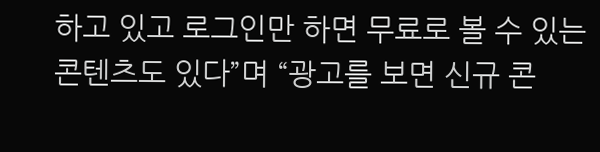하고 있고 로그인만 하면 무료로 볼 수 있는 콘텐츠도 있다”며 “광고를 보면 신규 콘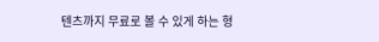텐츠까지 무료로 볼 수 있게 하는 형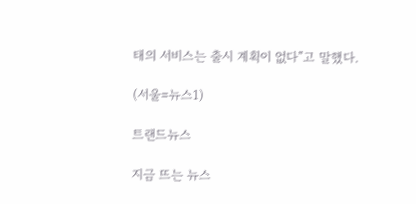태의 서비스는 출시 계획이 없다”고 말했다.

(서울=뉴스1)

트랜드뉴스

지금 뜨는 뉴스